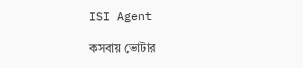ISI Agent

কসবায় ভোটার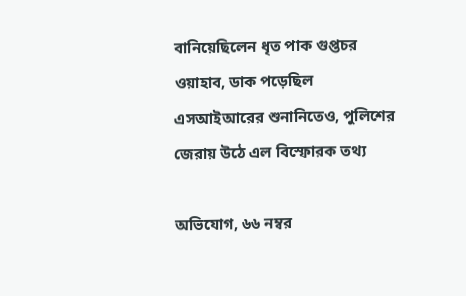বানিয়েছিলেন ধৃত পাক গুপ্তচর ওয়াহাব, ডাক পড়েছিল এসআইআরের শুনানিতেও, পুলিশের জেরায় উঠে এল বিস্ফোরক তথ্য

অভিযোগ, ৬৬ নম্বর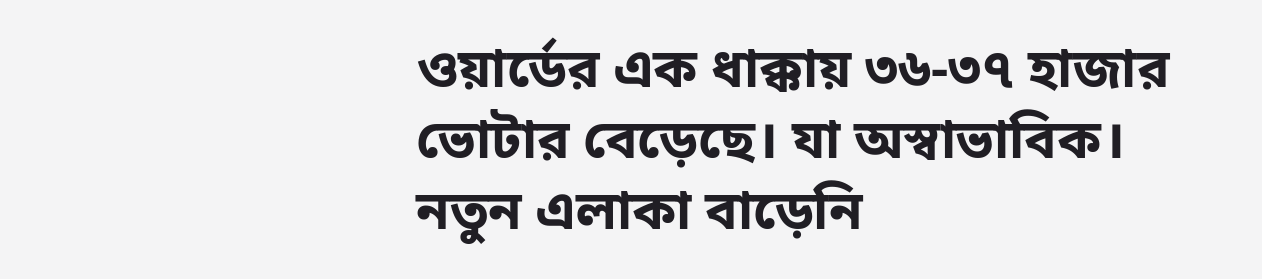ওয়ার্ডের এক ধাক্কায় ৩৬-৩৭ হাজার ভোটার বেড়েছে। যা অস্বাভাবিক। নতুন এলাকা বাড়েনি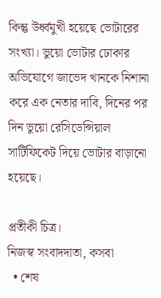কিন্তু উর্ধ্বমুখী হয়েছে ভোটারের সংখ্যা। ভুয়ো ভোটার ঢোকার অভিযোগে জাভেদ খানকে নিশানা করে এক নেতার দাবি, দিনের পর দিন ভুয়ো রেসিডেন্সিয়াল সার্টিফিকেট দিয়ে ভোটার বাড়ানো হয়েছে।

প্রতীকী চিত্র।
নিজস্ব সংবাদদাতা, কসবা
  • শেষ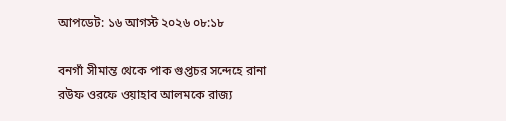আপডেট: ১৬ আগস্ট ২০২৬ ০৮:১৮

বনগাঁ সীমান্ত থেকে পাক গুপ্তচর সন্দেহে রানা রউফ ওরফে ওয়াহাব আলমকে রাজ‍্য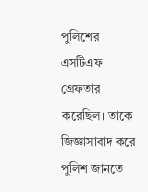পুলিশের এসটিএফ গ্রেফতার করেছিল। তাকে জিজ্ঞাসাবাদ করে পুলিশ জানতে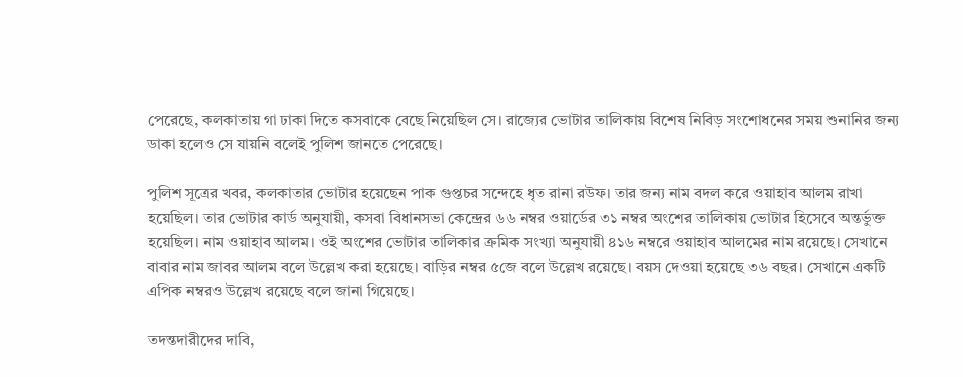পেরেছে, কলকাতায় গা ঢাকা দিতে কসবাকে বেছে নিয়েছিল সে। রাজ‍্যের ভোটার তালিকায় বিশেষ নিবিড় সংশোধনের সময় শুনানির জন্য ডাকা হলেও সে যায়নি বলেই পুলিশ জানতে পেরেছে।

পুলিশ সূত্রের খবর, কলকাতার ভোটার হয়েছেন পাক গুপ্তচর সন্দেহে ধৃত রানা রউফ। তার জন‍্য নাম বদল করে ওয়াহাব আলম রাখা হয়েছিল। তার ভোটার কার্ড অনুযায়ী, কসবা বিধানসভা কেন্দ্রের ৬৬ নম্বর ওয়ার্ডের ৩১ নম্বর অংশের তালিকায় ভোটার হিসেবে অন্তর্ভুক্ত হয়েছিল। নাম ওয়াহাব আলম। ওই অংশের ভোটার তালিকার ক্রমিক সংখ্যা অনুযায়ী ৪১৬ নম্বরে ওয়াহাব আলমের নাম রয়েছে। সেখানে বাবার নাম জাবর আলম বলে উল্লেখ করা হয়েছে। বাড়ির নম্বর ৫জে বলে উল্লেখ রয়েছে। বয়স দেওয়া হয়েছে ৩৬ বছর। সেখানে একটি এপিক নম্বরও উল্লেখ রয়েছে বলে জানা গিয়েছে।

তদন্তদারীদের দাবি,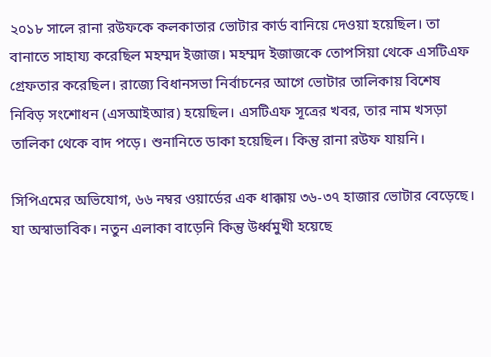২০১৮ সালে রানা রউফকে কলকাতার ভোটার কার্ড বানিয়ে দেওয়া হয়েছিল। তা বানাতে সাহায্য করেছিল মহম্মদ ইজাজ। মহম্মদ ইজাজকে তোপসিয়া থেকে এসটিএফ গ্রেফতার করেছিল। রাজ‍্যে বিধানসভা নির্বাচনের আগে ভোটার তালিকায় বিশেষ নিবিড় সংশোধন (এসআইআর) হয়েছিল। এসটিএফ সূত্রের খবর, তার নাম খসড়া তালিকা থেকে বাদ পড়ে। শুনানিতে ডাকা হয়েছিল। কিন্তু রানা রউফ যায়নি।

সিপিএমের অভিযোগ, ৬৬ নম্বর ওয়ার্ডের এক ধাক্কায় ৩৬-৩৭ হাজার ভোটার বেড়েছে। যা অস্বাভাবিক। নতুন এলাকা বাড়েনি কিন্তু উর্ধ্বমুখী হয়েছে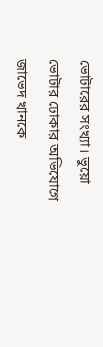ভোটারের সংখ্যা। ভুয়ো ভোটার ঢোকার অভিযোগে জাভেদ খানকে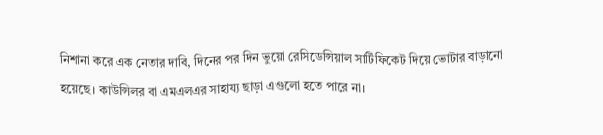নিশানা করে এক নেতার দাবি, দিনের পর দিন ভুয়ো রেসিডেন্সিয়াল সার্টিফিকেট দিয়ে ভোটার বাড়ানো হয়েছে। কাউন্সিলর বা এমএলএর সাহায্য ছাড়া এগুলো হতে পারে না।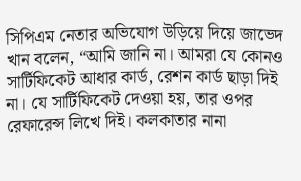সিপিএম নেতার অভিযোগ উড়িয়ে দিয়ে জাভেদ খান বলেন, “আমি জানি না। আমরা যে কোনও সার্টিফিকেট আধার কার্ড, রেশন কার্ড ছাড়া দিই না। যে সার্টিফিকেট দেওয়া হয়, তার ওপর রেফারেন্স লিখে দিই। কলকাতার নানা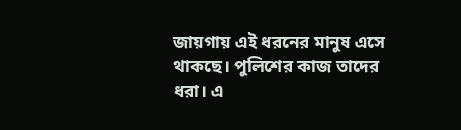জায়গায় এই ধরনের মানুষ এসে থাকছে। পুলিশের কাজ তাদের ধরা। এ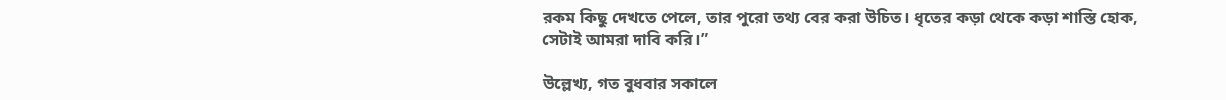রকম কিছু দেখতে পেলে, তার পুরো তথ‍্য বের করা উচিত। ধৃতের কড়া থেকে কড়া শাস্তি হোক, সেটাই আমরা দাবি করি।”

উল্লেখ্য, গত বুধবার সকালে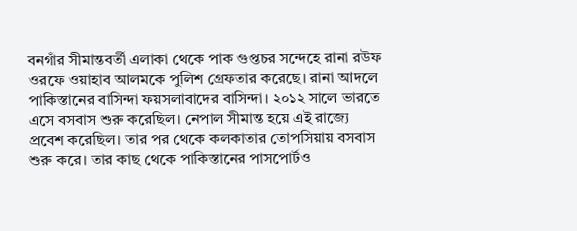বনগাঁর সীমান্তবর্তী এলাকা থেকে পাক গুপ্তচর সন্দেহে রানা রউফ ওরফে ওয়াহাব আলমকে পুলিশ গ্রেফতার করেছে। রানা আদলে পাকিস্তানের বাসিন্দা ফয়সলাবাদের বাসিন্দা। ২০১২ সালে ভারতে এসে বসবাস শুরু করেছিল। নেপাল সীমান্ত হয়ে এই রাজ‍্যে প্রবেশ করেছিল। তার পর থেকে কলকাতার তোপসিয়ায় বসবাস শুরু করে। তার কাছ থেকে পাকিস্তানের পাসপোর্টও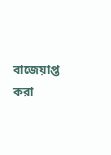বাজেয়াপ্ত করা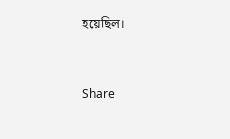হয়েছিল।


Share